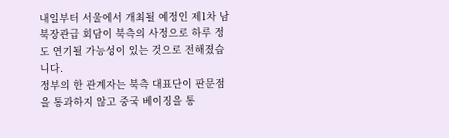내일부터 서울에서 개최될 예정인 제1차 남북장관급 회담이 북측의 사정으로 하루 정도 연기될 가능성이 있는 것으로 전해졌습니다.
정부의 한 관계자는 북측 대표단이 판문점을 통과하지 않고 중국 베이징을 통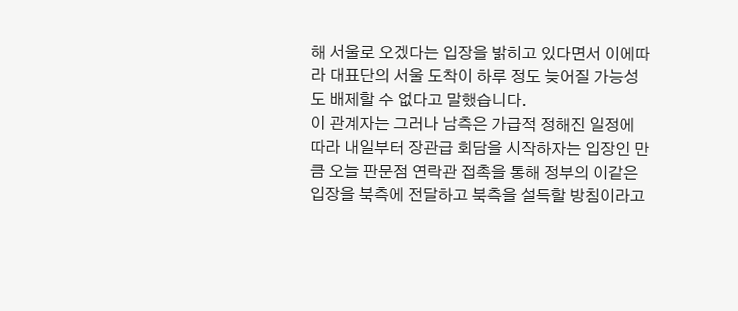해 서울로 오겠다는 입장을 밝히고 있다면서 이에따라 대표단의 서울 도착이 하루 정도 늦어질 가능성도 배제할 수 없다고 말했습니다.
이 관계자는 그러나 남측은 가급적 정해진 일정에 따라 내일부터 장관급 회담을 시작하자는 입장인 만큼 오늘 판문점 연락관 접촉을 통해 정부의 이같은 입장을 북측에 전달하고 북측을 설득할 방침이라고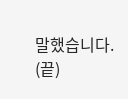말했습니다.
(끝)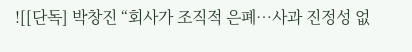![[단독] 박창진 “회사가 조직적 은폐…사과 진정성 없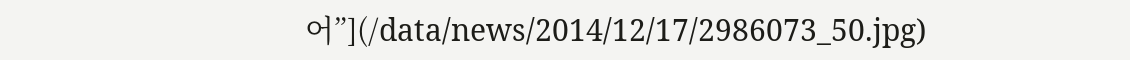어”](/data/news/2014/12/17/2986073_50.jpg)